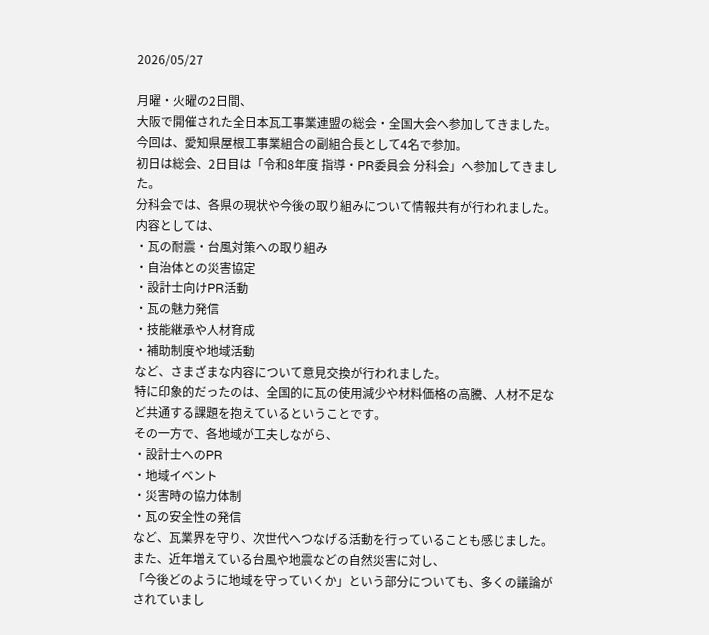2026/05/27

月曜・火曜の2日間、
大阪で開催された全日本瓦工事業連盟の総会・全国大会へ参加してきました。
今回は、愛知県屋根工事業組合の副組合長として4名で参加。
初日は総会、2日目は「令和8年度 指導・PR委員会 分科会」へ参加してきました。
分科会では、各県の現状や今後の取り組みについて情報共有が行われました。
内容としては、
・瓦の耐震・台風対策への取り組み
・自治体との災害協定
・設計士向けPR活動
・瓦の魅力発信
・技能継承や人材育成
・補助制度や地域活動
など、さまざまな内容について意見交換が行われました。
特に印象的だったのは、全国的に瓦の使用減少や材料価格の高騰、人材不足など共通する課題を抱えているということです。
その一方で、各地域が工夫しながら、
・設計士へのPR
・地域イベント
・災害時の協力体制
・瓦の安全性の発信
など、瓦業界を守り、次世代へつなげる活動を行っていることも感じました。
また、近年増えている台風や地震などの自然災害に対し、
「今後どのように地域を守っていくか」という部分についても、多くの議論がされていまし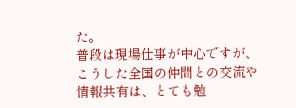た。
普段は現場仕事が中心ですが、
こうした全国の仲間との交流や情報共有は、とても勉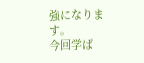強になります。
今回学ば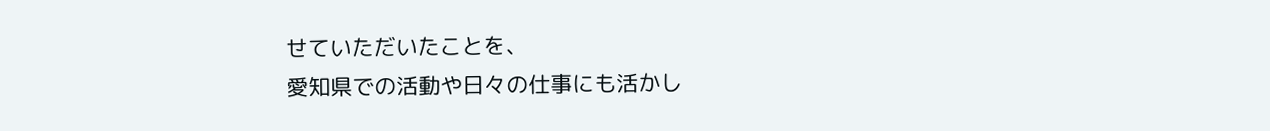せていただいたことを、
愛知県での活動や日々の仕事にも活かし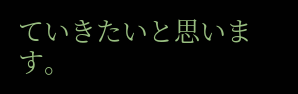ていきたいと思います。